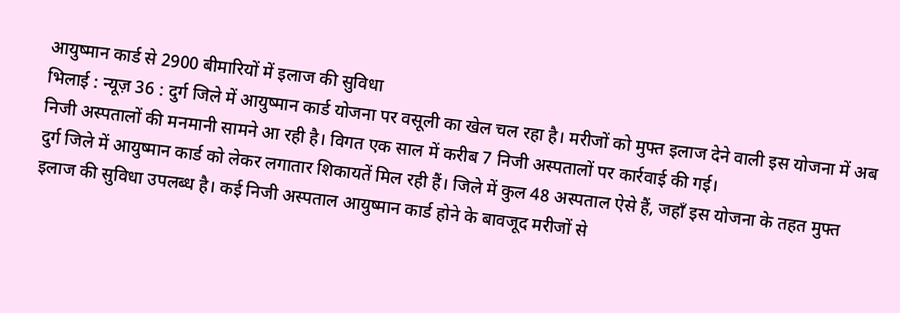आयुष्मान कार्ड से 2900 बीमारियों में इलाज की सुविधा
भिलाई : न्यूज़ 36 : दुर्ग जिले में आयुष्मान कार्ड योजना पर वसूली का खेल चल रहा है। मरीजों को मुफ्त इलाज देने वाली इस योजना में अब निजी अस्पतालों की मनमानी सामने आ रही है। विगत एक साल में करीब 7 निजी अस्पतालों पर कार्रवाई की गई।
दुर्ग जिले में आयुष्मान कार्ड को लेकर लगातार शिकायतें मिल रही हैं। जिले में कुल 48 अस्पताल ऐसे हैं, जहाँ इस योजना के तहत मुफ्त इलाज की सुविधा उपलब्ध है। कई निजी अस्पताल आयुष्मान कार्ड होने के बावजूद मरीजों से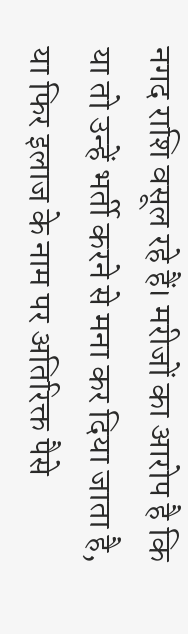नगद राशि वसूल रहे हैं। मरीजों का आरोप है कि या तो उन्हें भर्ती करने से मना कर दिया जाता है, या फिर इलाज के नाम पर अतिरिक्त पैसे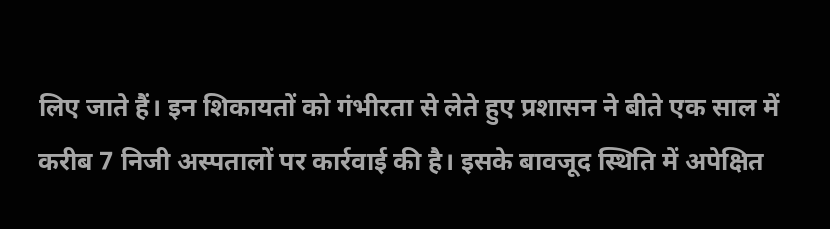लिए जाते हैं। इन शिकायतों को गंभीरता से लेते हुए प्रशासन ने बीते एक साल में करीब 7 निजी अस्पतालों पर कार्रवाई की है। इसके बावजूद स्थिति में अपेक्षित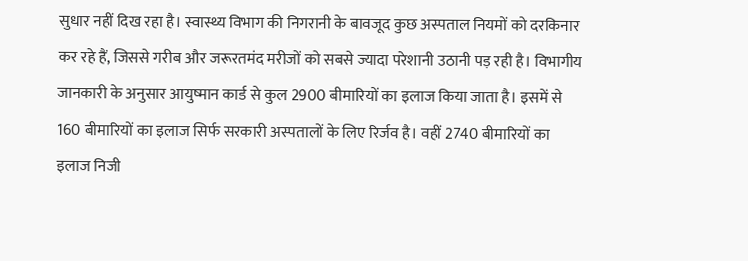सुधार नहीं दिख रहा है। स्वास्थ्य विभाग की निगरानी के बावजूद कुछ अस्पताल नियमों को दरकिनार कर रहे हैं, जिससे गरीब और जरूरतमंद मरीजों को सबसे ज्यादा परेशानी उठानी पड़ रही है। विभागीय जानकारी के अनुसार आयुष्मान कार्ड से कुल 2900 बीमारियों का इलाज किया जाता है। इसमें से 160 बीमारियों का इलाज सिर्फ सरकारी अस्पतालों के लिए रिर्जव है। वहीं 2740 बीमारियों का इलाज निजी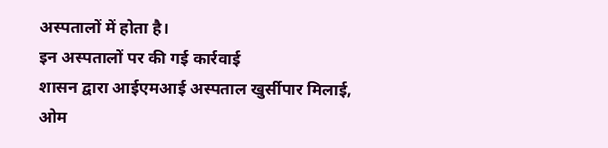अस्पतालों में होता है।
इन अस्पतालों पर की गई कार्रवाई
शासन द्वारा आईएमआई अस्पताल खुर्सीपार मिलाई, ओम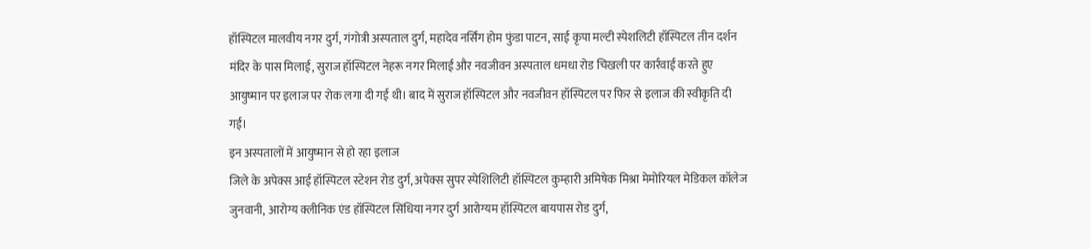हॉस्पिटल मालवीय नगर दुर्ग, गंगोत्री अस्पताल दुर्ग, महादेव नर्सिंग होम फुंडा पाटन, साई कृपा मल्टी स्पेशलिटी हॉस्पिटल तीन दर्शन मंदिर के पास मिलाई, सुराज हॉस्पिटल नेहरू नगर मिलाई और नवजीवन अस्पताल धमधा रोड चिखली पर कार्रवाई करते हुए आयुष्मान पर इलाज पर रोक लगा दी गई थी। बाद में सुराज हॉस्पिटल और नवजीवन हॉस्पिटल पर फिर से इलाज की स्वीकृति दी गई।
इन अस्पतालों में आयुष्मान से हो रहा इलाज
जिले के अपेक्स आई हॉस्पिटल स्टेशन रोड दुर्ग, अपेक्स सुपर स्पेशिलिटी हॉस्पिटल कुम्हारी अमिषेक मिश्रा मेमोरियल मेडिकल कॉलेज जुनवानी, आरोग्य क्लीनिक एंड हॉस्पिटल सिंधिया नगर दुर्ग आरोग्यम हॉस्पिटल बायपास रोड दुर्ग,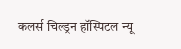कलर्स चिल्ड्रन हॉस्पिटल न्यू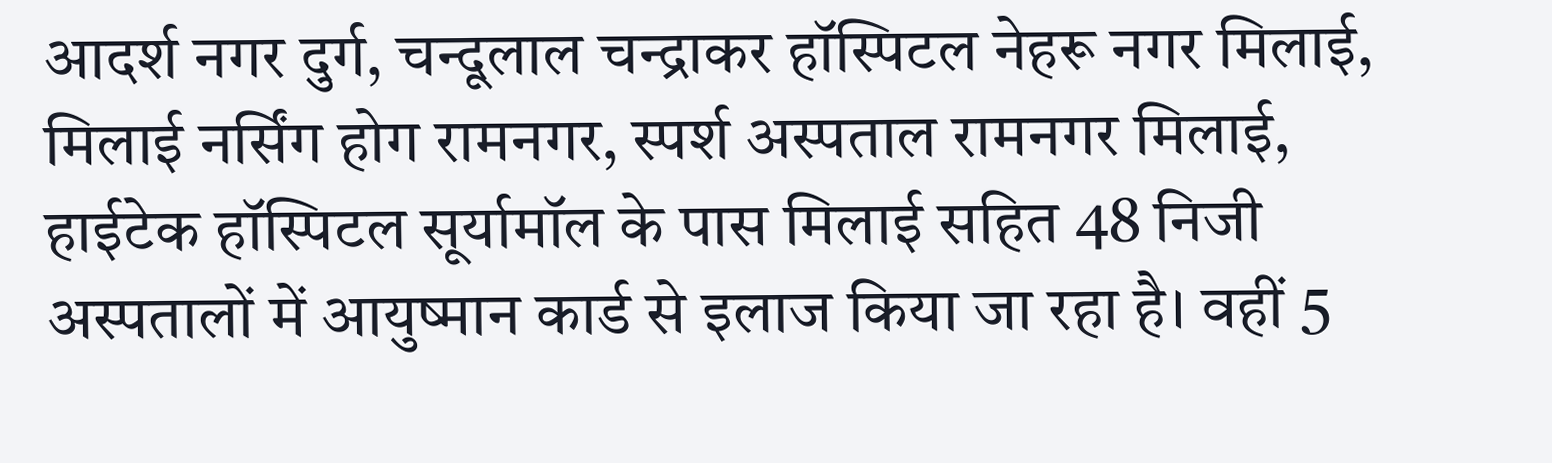आदर्श नगर दुर्ग, चन्दूलाल चन्द्राकर हॉस्पिटल नेहरू नगर मिलाई, मिलाई नर्सिंग होग रामनगर, स्पर्श अस्पताल रामनगर मिलाई, हाईटेक हॉस्पिटल सूर्यामॉल के पास मिलाई सहित 48 निजी अस्पतालों में आयुष्मान कार्ड से इलाज किया जा रहा है। वहीं 5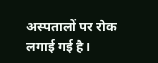अस्पतालों पर रोक लगाई गई है।